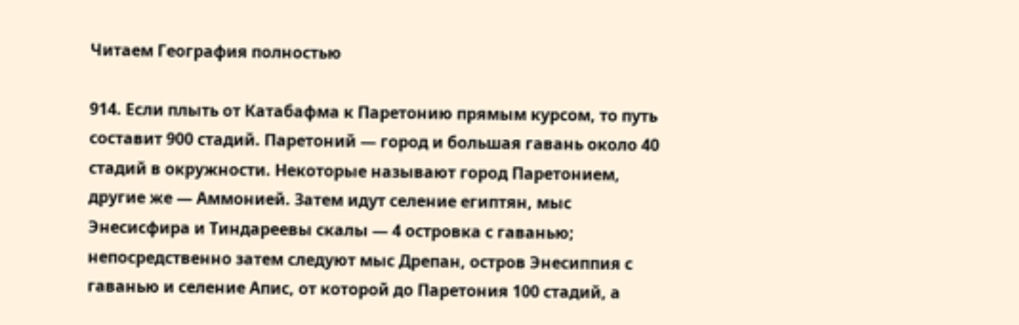Читаем География полностью

914. Если плыть от Катабафма к Паретонию прямым курсом, то путь составит 900 стадий. Паретоний — город и большая гавань около 40 стадий в окружности. Некоторые называют город Паретонием, другие же — Аммонией. Затем идут селение египтян, мыс Энесисфира и Тиндареевы скалы — 4 островка с гаванью; непосредственно затем следуют мыс Дрепан, остров Энесиппия с гаванью и селение Апис, от которой до Паретония 100 стадий, а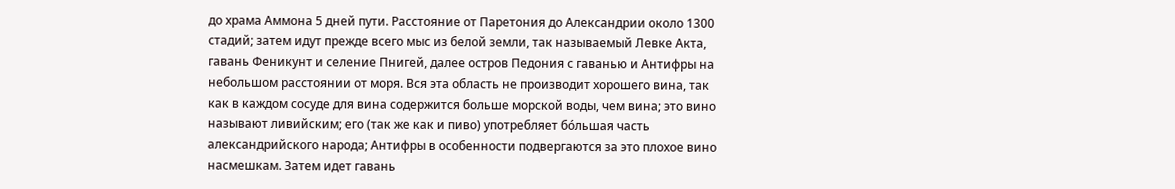до храма Аммона 5 дней пути. Расстояние от Паретония до Александрии около 1300 стадий; затем идут прежде всего мыс из белой земли, так называемый Левке Акта, гавань Феникунт и селение Пнигей, далее остров Педония с гаванью и Антифры на небольшом расстоянии от моря. Вся эта область не производит хорошего вина, так как в каждом сосуде для вина содержится больше морской воды, чем вина; это вино называют ливийским; его (так же как и пиво) употребляет бо́льшая часть александрийского народа; Антифры в особенности подвергаются за это плохое вино насмешкам. Затем идет гавань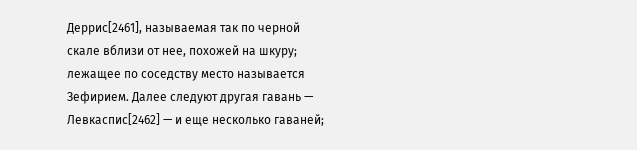Деррис[2461], называемая так по черной скале вблизи от нее, похожей на шкуру; лежащее по соседству место называется Зефирием. Далее следуют другая гавань — Левкаспис[2462] — и еще несколько гаваней;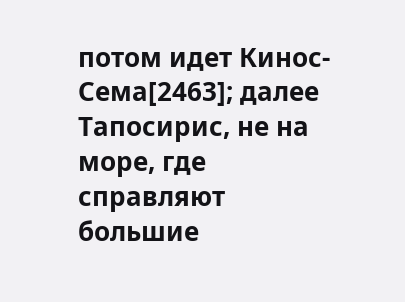потом идет Кинос-Сема[2463]; далее Тапосирис, не на море, где справляют большие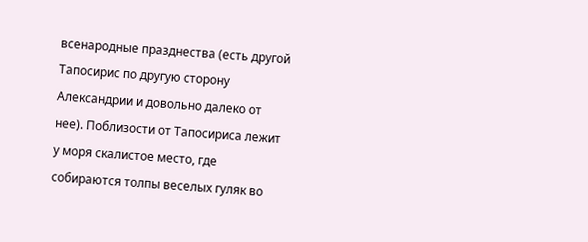всенародные празднества (есть другой Тапосирис по другую сторону Александрии и довольно далеко от нее). Поблизости от Тапосириса лежит у моря скалистое место, где собираются толпы веселых гуляк во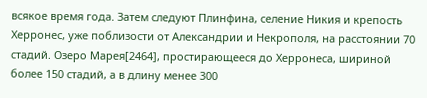всякое время года. Затем следуют Плинфина, селение Никия и крепость Херронес, уже поблизости от Александрии и Некрополя, на расстоянии 70 стадий. Озеро Марея[2464], простирающееся до Херронеса, шириной более 150 стадий, а в длину менее 300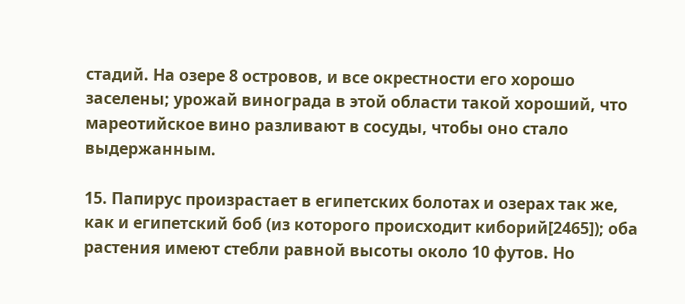стадий. На озере 8 островов, и все окрестности его хорошо заселены; урожай винограда в этой области такой хороший, что мареотийское вино разливают в сосуды, чтобы оно стало выдержанным.

15. Папирус произрастает в египетских болотах и озерах так же, как и египетский боб (из которого происходит киборий[2465]); оба растения имеют стебли равной высоты около 10 футов. Но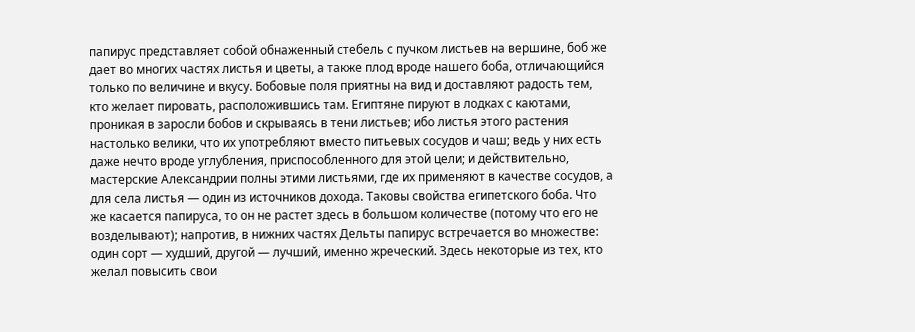папирус представляет собой обнаженный стебель с пучком листьев на вершине, боб же дает во многих частях листья и цветы, а также плод вроде нашего боба, отличающийся только по величине и вкусу. Бобовые поля приятны на вид и доставляют радость тем, кто желает пировать, расположившись там. Египтяне пируют в лодках с каютами, проникая в заросли бобов и скрываясь в тени листьев; ибо листья этого растения настолько велики, что их употребляют вместо питьевых сосудов и чаш; ведь у них есть даже нечто вроде углубления, приспособленного для этой цели; и действительно, мастерские Александрии полны этими листьями, где их применяют в качестве сосудов, а для села листья — один из источников дохода. Таковы свойства египетского боба. Что же касается папируса, то он не растет здесь в большом количестве (потому что его не возделывают); напротив, в нижних частях Дельты папирус встречается во множестве: один сорт — худший, другой — лучший, именно жреческий. Здесь некоторые из тех, кто желал повысить свои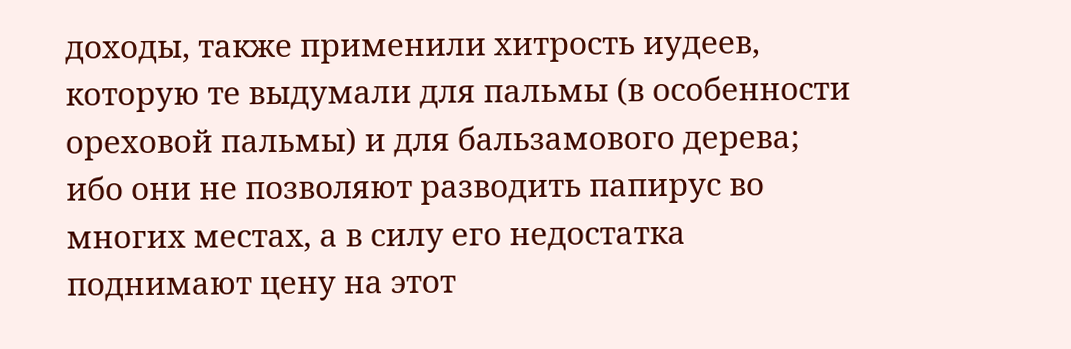доходы, также применили хитрость иудеев, которую те выдумали для пальмы (в особенности ореховой пальмы) и для бальзамового дерева; ибо они не позволяют разводить папирус во многих местах, а в силу его недостатка поднимают цену на этот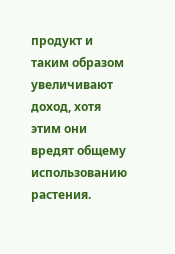продукт и таким образом увеличивают доход, хотя этим они вредят общему использованию растения.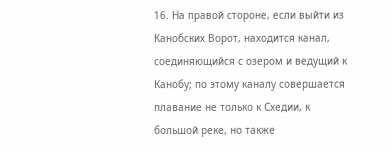16. На правой стороне, если выйти из Канобских Ворот, находится канал, соединяющийся с озером и ведущий к Канобу; по этому каналу совершается плавание не только к Схедии, к большой реке, но также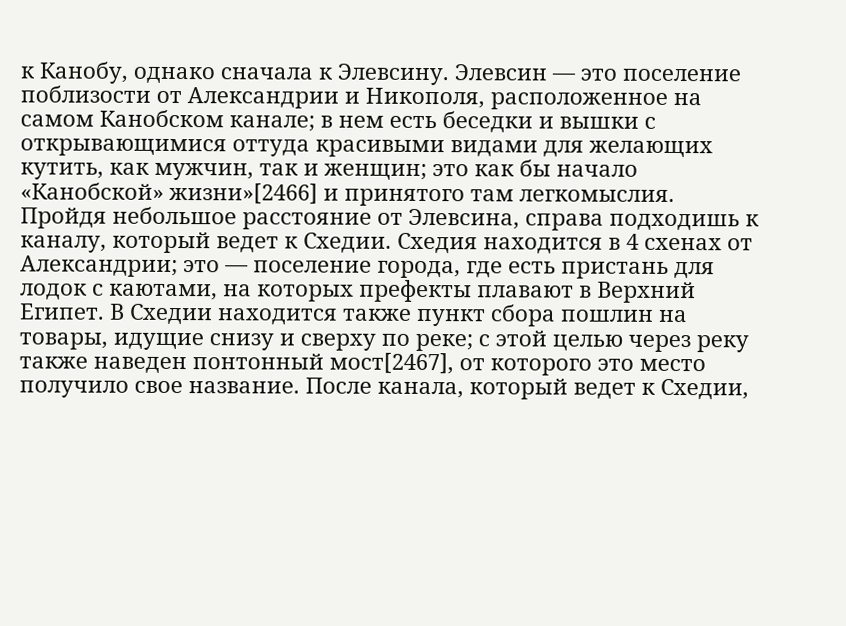к Канобу, однако сначала к Элевсину. Элевсин — это поселение поблизости от Александрии и Никополя, расположенное на самом Канобском канале; в нем есть беседки и вышки с открывающимися оттуда красивыми видами для желающих кутить, как мужчин, так и женщин; это как бы начало «Канобской» жизни»[2466] и принятого там легкомыслия. Пройдя небольшое расстояние от Элевсина, справа подходишь к каналу, который ведет к Схедии. Схедия находится в 4 схенах от Александрии; это — поселение города, где есть пристань для лодок с каютами, на которых префекты плавают в Верхний Египет. В Схедии находится также пункт сбора пошлин на товары, идущие снизу и сверху по реке; с этой целью через реку также наведен понтонный мост[2467], от которого это место получило свое название. После канала, который ведет к Схедии,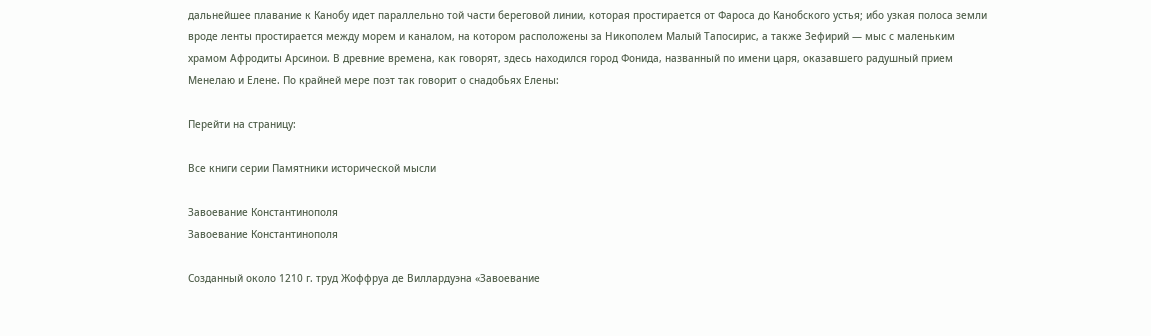дальнейшее плавание к Канобу идет параллельно той части береговой линии, которая простирается от Фароса до Канобского устья; ибо узкая полоса земли вроде ленты простирается между морем и каналом, на котором расположены за Никополем Малый Тапосирис, а также Зефирий — мыс с маленьким храмом Афродиты Арсинои. В древние времена, как говорят, здесь находился город Фонида, названный по имени царя, оказавшего радушный прием Менелаю и Елене. По крайней мере поэт так говорит о снадобьях Елены:

Перейти на страницу:

Все книги серии Памятники исторической мысли

Завоевание Константинополя
Завоевание Константинополя

Созданный около 1210 г. труд Жоффруа де Виллардуэна «Завоевание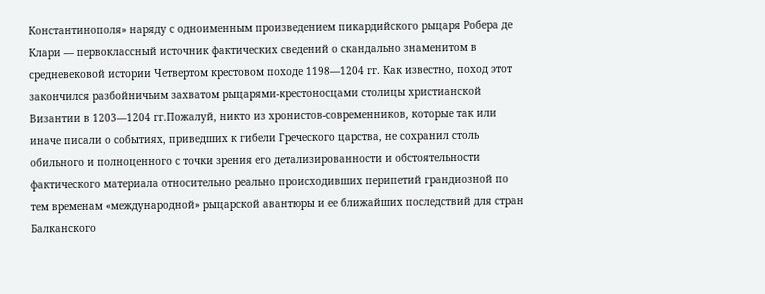Константинополя» наряду с одноименным произведением пикардийского рыцаря Робера де Клари — первоклассный источник фактических сведений о скандально знаменитом в средневековой истории Четвертом крестовом походе 1198—1204 гг. Как известно, поход этот закончился разбойничьим захватом рыцарями-крестоносцами столицы христианской Византии в 1203—1204 гг.Пожалуй, никто из хронистов-современников, которые так или иначе писали о событиях, приведших к гибели Греческого царства, не сохранил столь обильного и полноценного с точки зрения его детализированности и обстоятельности фактического материала относительно реально происходивших перипетий грандиозной по тем временам «международной» рыцарской авантюры и ее ближайших последствий для стран Балканского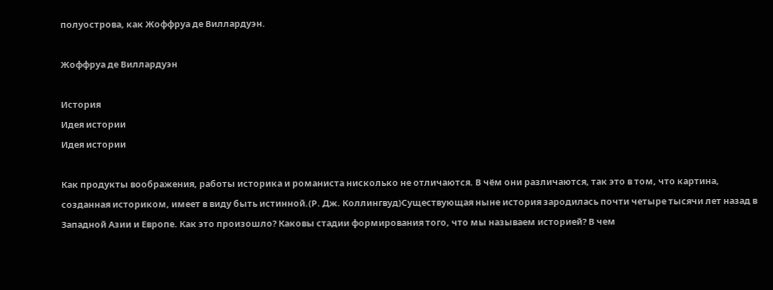полуострова, как Жоффруа де Виллардуэн.

Жоффруа де Виллардуэн

История
Идея истории
Идея истории

Как продукты воображения, работы историка и романиста нисколько не отличаются. В чём они различаются, так это в том, что картина, созданная историком, имеет в виду быть истинной.(Р. Дж. Коллингвуд)Существующая ныне история зародилась почти четыре тысячи лет назад в Западной Азии и Европе. Как это произошло? Каковы стадии формирования того, что мы называем историей? В чем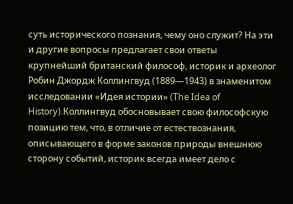суть исторического познания, чему оно служит? На эти и другие вопросы предлагает свои ответы крупнейший британский философ, историк и археолог Робин Джордж Коллингвуд (1889—1943) в знаменитом исследовании «Идея истории» (The Idea of History).Коллингвуд обосновывает свою философскую позицию тем, что, в отличие от естествознания, описывающего в форме законов природы внешнюю сторону событий, историк всегда имеет дело с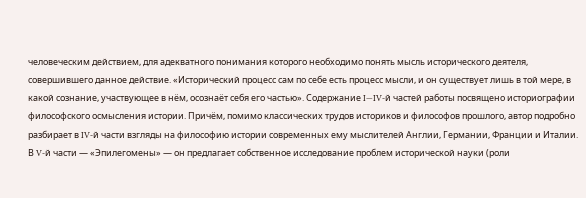человеческим действием, для адекватного понимания которого необходимо понять мысль исторического деятеля, совершившего данное действие. «Исторический процесс сам по себе есть процесс мысли, и он существует лишь в той мере, в какой сознание, участвующее в нём, осознаёт себя его частью». Содержание I—IV-й частей работы посвящено историографии философского осмысления истории. Причём, помимо классических трудов историков и философов прошлого, автор подробно разбирает в IV-й части взгляды на философию истории современных ему мыслителей Англии, Германии, Франции и Италии. В V-й части — «Эпилегомены» — он предлагает собственное исследование проблем исторической науки (роли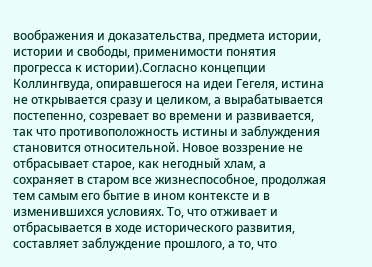воображения и доказательства, предмета истории, истории и свободы, применимости понятия прогресса к истории).Согласно концепции Коллингвуда, опиравшегося на идеи Гегеля, истина не открывается сразу и целиком, а вырабатывается постепенно, созревает во времени и развивается, так что противоположность истины и заблуждения становится относительной. Новое воззрение не отбрасывает старое, как негодный хлам, а сохраняет в старом все жизнеспособное, продолжая тем самым его бытие в ином контексте и в изменившихся условиях. То, что отживает и отбрасывается в ходе исторического развития, составляет заблуждение прошлого, а то, что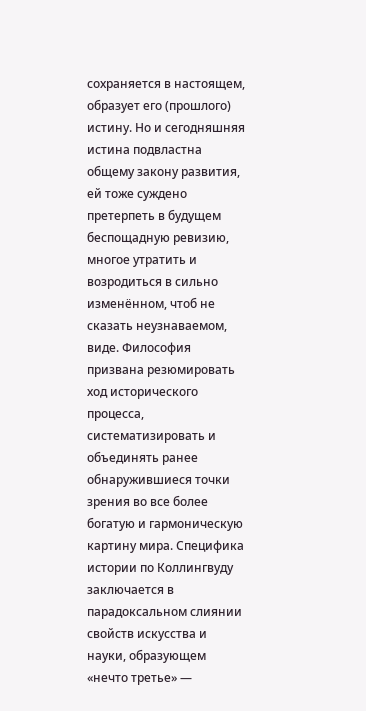сохраняется в настоящем, образует его (прошлого) истину. Но и сегодняшняя истина подвластна общему закону развития, ей тоже суждено претерпеть в будущем беспощадную ревизию, многое утратить и возродиться в сильно изменённом, чтоб не сказать неузнаваемом, виде. Философия призвана резюмировать ход исторического процесса, систематизировать и объединять ранее обнаружившиеся точки зрения во все более богатую и гармоническую картину мира. Специфика истории по Коллингвуду заключается в парадоксальном слиянии свойств искусства и науки, образующем «нечто третье» —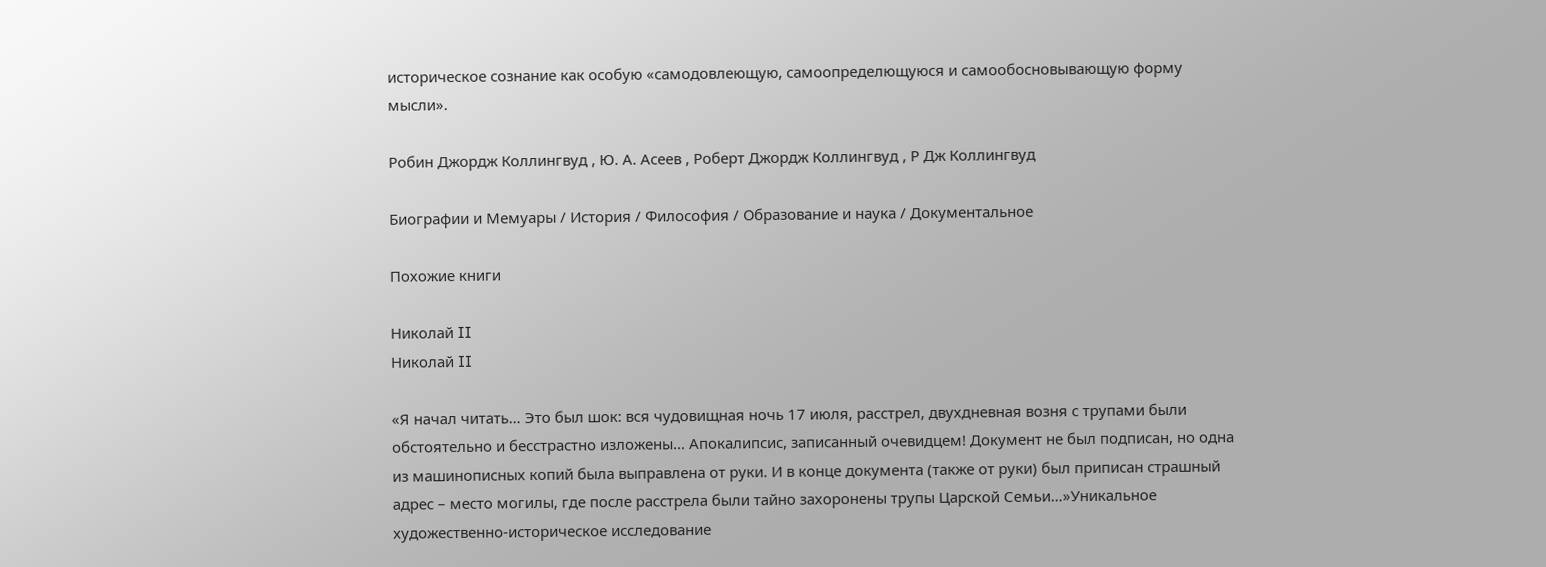историческое сознание как особую «самодовлеющую, самоопределющуюся и самообосновывающую форму мысли».

Робин Джордж Коллингвуд , Ю. А. Асеев , Роберт Джордж Коллингвуд , Р Дж Коллингвуд

Биографии и Мемуары / История / Философия / Образование и наука / Документальное

Похожие книги

Николай II
Николай II

«Я начал читать… Это был шок: вся чудовищная ночь 17 июля, расстрел, двухдневная возня с трупами были обстоятельно и бесстрастно изложены… Апокалипсис, записанный очевидцем! Документ не был подписан, но одна из машинописных копий была выправлена от руки. И в конце документа (также от руки) был приписан страшный адрес – место могилы, где после расстрела были тайно захоронены трупы Царской Семьи…»Уникальное художественно-историческое исследование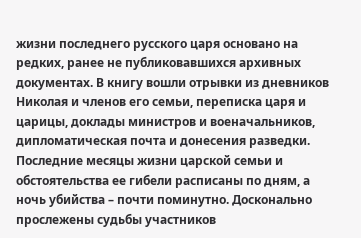жизни последнего русского царя основано на редких, ранее не публиковавшихся архивных документах. В книгу вошли отрывки из дневников Николая и членов его семьи, переписка царя и царицы, доклады министров и военачальников, дипломатическая почта и донесения разведки. Последние месяцы жизни царской семьи и обстоятельства ее гибели расписаны по дням, а ночь убийства – почти поминутно. Досконально прослежены судьбы участников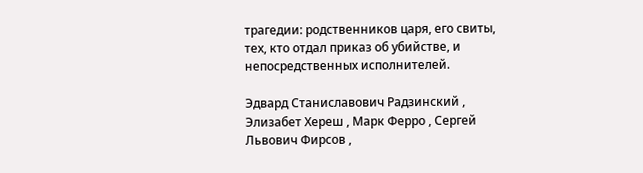трагедии: родственников царя, его свиты, тех, кто отдал приказ об убийстве, и непосредственных исполнителей.

Эдвард Станиславович Радзинский , Элизабет Хереш , Марк Ферро , Сергей Львович Фирсов ,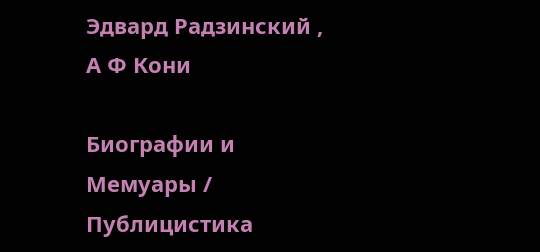Эдвард Радзинский , А Ф Кони

Биографии и Мемуары / Публицистика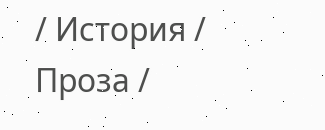/ История / Проза /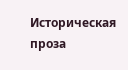Историческая проза